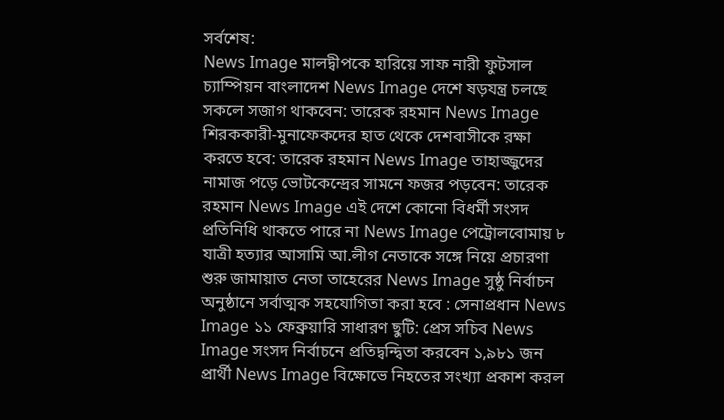সর্বশেষ:
News Image মালদ্বীপকে হারিয়ে সাফ নারী ফুটসাল চ্যাম্পিয়ন বাংলাদেশ News Image দেশে ষড়যন্ত্র চলছে সকলে সজাগ থাকবেন: তারেক রহমান News Image শিরককারী-মুনাফেকদের হাত থেকে দেশবাসীকে রক্ষা করতে হবে: তারেক রহমান News Image তাহাজ্জুদের নামাজ পড়ে ভোটকেন্দ্রের সামনে ফজর পড়বেন: তারেক রহমান News Image এই দেশে কোনো বিধর্মী সংসদ প্রতিনিধি থাকতে পারে না News Image পেট্রোলবোমায় ৮ যাত্রী হত্যার আসামি আ.লীগ নেতাকে সঙ্গে নিয়ে প্রচারণা শুরু জামায়াত নেতা তাহেরের News Image সুষ্ঠু নির্বাচন অনুষ্ঠানে সর্বাত্মক সহযোগিতা করা হবে : সেনাপ্রধান News Image ১১ ফেব্রুয়ারি সাধারণ ছুটি: প্রেস সচিব News Image সংসদ নির্বাচনে প্রতিদ্বন্দ্বিতা করবেন ১,৯৮১ জন প্রার্থী News Image বিক্ষোভে নিহতের সংখ্যা প্রকাশ করল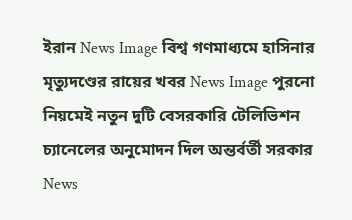ইরান News Image বিশ্ব গণমাধ্যমে হাসিনার মৃত্যুদণ্ডের রায়ের খবর News Image পুরনো নিয়মেই নতুন দুটি বেসরকারি টেলিভিশন চ্যানেলের অনুমোদন দিল অন্তর্বর্তী সরকার News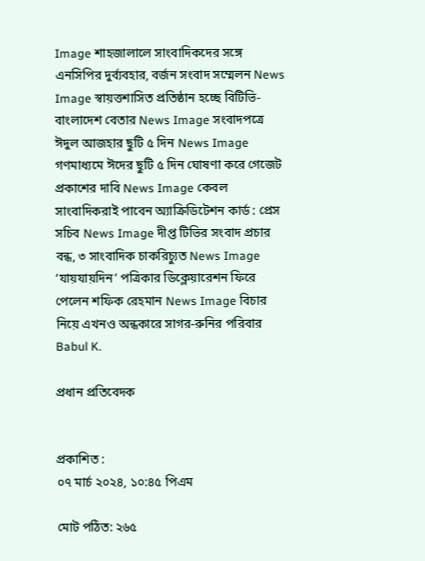Image শাহজালালে সাংবাদিকদের সঙ্গে এনসিপির দুর্ব্যবহার, বর্জন সংবাদ সম্মেলন News Image স্বায়ত্তশাসিত প্রতিষ্ঠান হচ্ছে বিটিভি-বাংলাদেশ বেতার News Image সংবাদপত্রে ঈদুল আজহার ছুটি ৫ দিন News Image গণমাধ্যমে ঈদের ছুটি ৫ দিন ঘোষণা করে গেজেট প্রকাশের দাবি News Image কেবল সাংবাদিকরাই পাবেন অ্যাক্রিডিটেশন কার্ড : প্রেস সচিব News Image দীপ্ত টিভির সংবাদ প্রচার বন্ধ, ৩ সাংবাদিক চাকরিচ্যুত News Image ‘যায়যায়দিন’ পত্রিকার ডিক্লেয়ারেশন ফিরে পেলেন শফিক রেহমান News Image বিচার নিয়ে এখনও অন্ধকারে সাগর-রুনির পরিবার
Babul K.

প্রধান প্রতিবেদক


প্রকাশিত :
০৭ মার্চ ২০২৪, ১০:৪৫ পিএম

মোট পঠিত: ২৬৫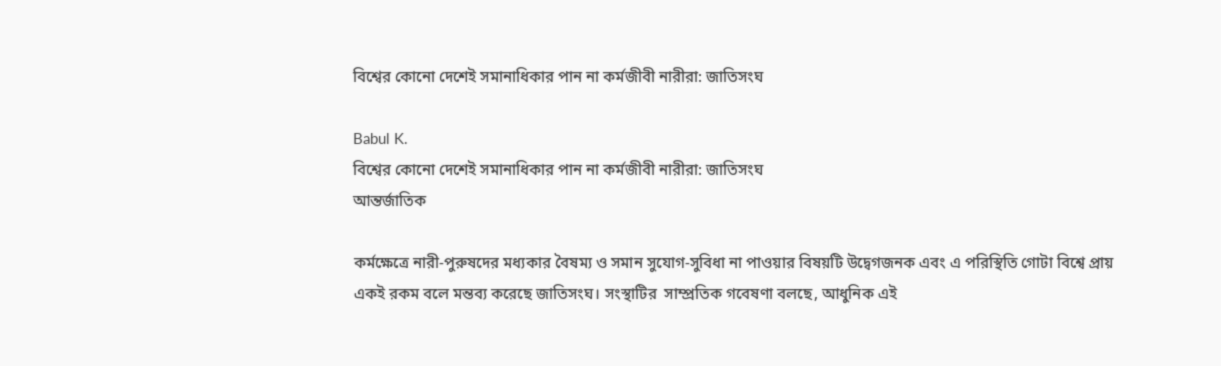বিশ্বের কোনো দেশেই সমানাধিকার পান না কর্মজীবী নারীরা: জাতিসংঘ

Babul K.
বিশ্বের কোনো দেশেই সমানাধিকার পান না কর্মজীবী নারীরা: জাতিসংঘ
আন্তর্জাতিক

কর্মক্ষেত্রে নারী-পুরুষদের মধ্যকার বৈষম্য ও সমান সুযোগ-সুবিধা না পাওয়ার বিষয়টি উদ্বেগজনক এবং এ পরিস্থিতি গোটা বিশ্বে প্রায় একই রকম বলে মন্তব্য করেছে জাতিসংঘ। সংস্থাটির  সাম্প্রতিক গবেষণা বলছে, আধুনিক এই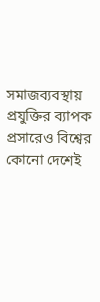সমাজব্যবস্থায় প্রযুক্তির ব্যাপক প্রসারেও বিশ্বের কোনো দেশেই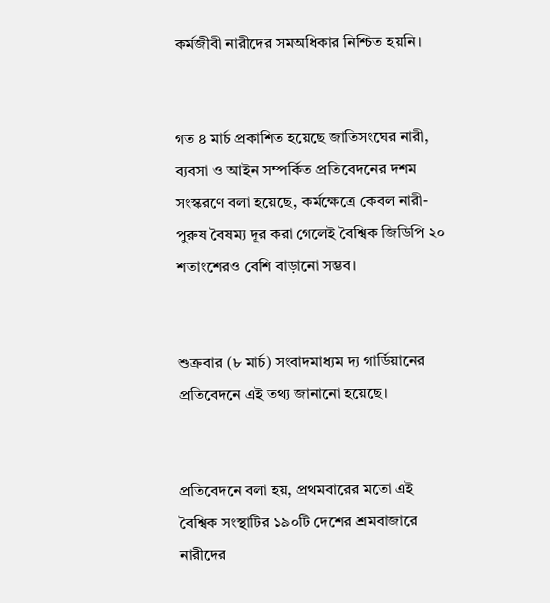কর্মজীবী নারীদের সমঅধিকার নিশ্চিত হয়নি।


গত ৪ মার্চ প্রকাশিত হয়েছে জাতিসংঘের নারী, ব্যবসা ও আইন সম্পর্কিত প্রতিবেদনের দশম সংস্করণে বলা হয়েছে, কর্মক্ষেত্রে কেবল নারী-পুরুষ বৈষম্য দূর করা গেলেই বৈশ্বিক জিডিপি ২০ শতাংশেরও বেশি বাড়ানো সম্ভব।


শুক্রবার (৮ মার্চ) সংবাদমাধ্যম দ্য গার্ডিয়ানের প্রতিবেদনে এই তথ্য জানানো হয়েছে।


প্রতিবেদনে বলা হয়, প্রথমবারের মতো এই বৈশ্বিক সংস্থাটির ১৯০টি দেশের শ্রমবাজারে নারীদের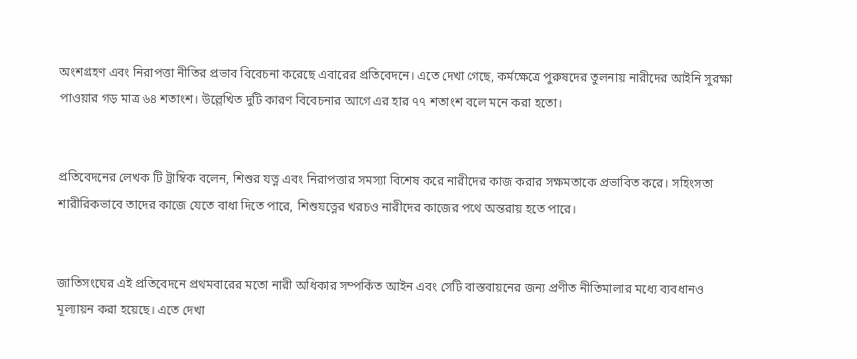অংশগ্রহণ এবং নিরাপত্তা নীতির প্রভাব বিবেচনা করেছে এবারের প্রতিবেদনে। এতে দেখা গেছে, কর্মক্ষেত্রে পুরুষদের তুলনায় নারীদের আইনি সুরক্ষা পাওয়ার গড় মাত্র ৬৪ শতাংশ। উল্লেখিত দুটি কারণ বিবেচনার আগে এর হার ৭৭ শতাংশ বলে মনে করা হতো।


প্রতিবেদনের লেখক টি ট্রাম্বিক বলেন, শিশুর যত্ন এবং নিরাপত্তার সমস্যা বিশেষ করে নারীদের কাজ করার সক্ষমতাকে প্রভাবিত করে। সহিংসতা শারীরিকভাবে তাদের কাজে যেতে বাধা দিতে পারে, শিশুযত্নের খরচও নারীদের কাজের পথে অন্তরায় হতে পারে।


জাতিসংঘের এই প্রতিবেদনে প্রথমবারের মতো নারী অধিকার সম্পর্কিত আইন এবং সেটি বাস্তবায়নের জন্য প্রণীত নীতিমালার মধ্যে ব্যবধানও মূল্যায়ন করা হয়েছে। এতে দেখা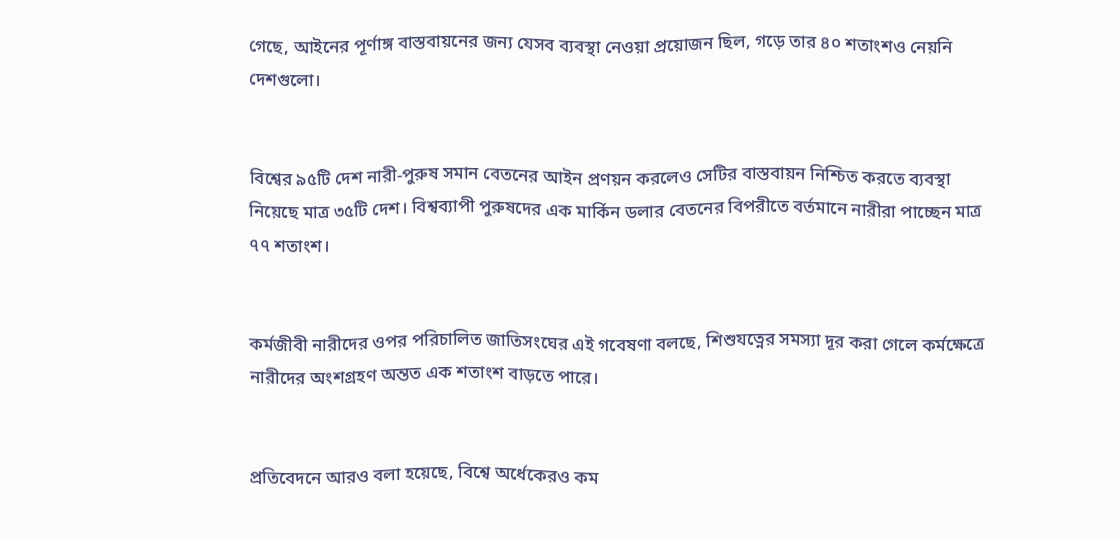গেছে, আইনের পূর্ণাঙ্গ বাস্তবায়নের জন্য যেসব ব্যবস্থা নেওয়া প্রয়োজন ছিল, গড়ে তার ৪০ শতাংশও নেয়নি দেশগুলো।


বিশ্বের ৯৫টি দেশ নারী-পুরুষ সমান বেতনের আইন প্রণয়ন করলেও সেটির বাস্তবায়ন নিশ্চিত করতে ব্যবস্থা নিয়েছে মাত্র ৩৫টি দেশ। বিশ্বব্যাপী পুরুষদের এক মার্কিন ডলার বেতনের বিপরীতে বর্তমানে নারীরা পাচ্ছেন মাত্র ৭৭ শতাংশ।


কর্মজীবী নারীদের ওপর পরিচালিত জাতিসংঘের এই গবেষণা বলছে, শিশুযত্নের সমস্যা দূর করা গেলে কর্মক্ষেত্রে নারীদের অংশগ্রহণ অন্তত এক শতাংশ বাড়তে পারে।


প্রতিবেদনে আরও বলা হয়েছে, বিশ্বে অর্ধেকেরও কম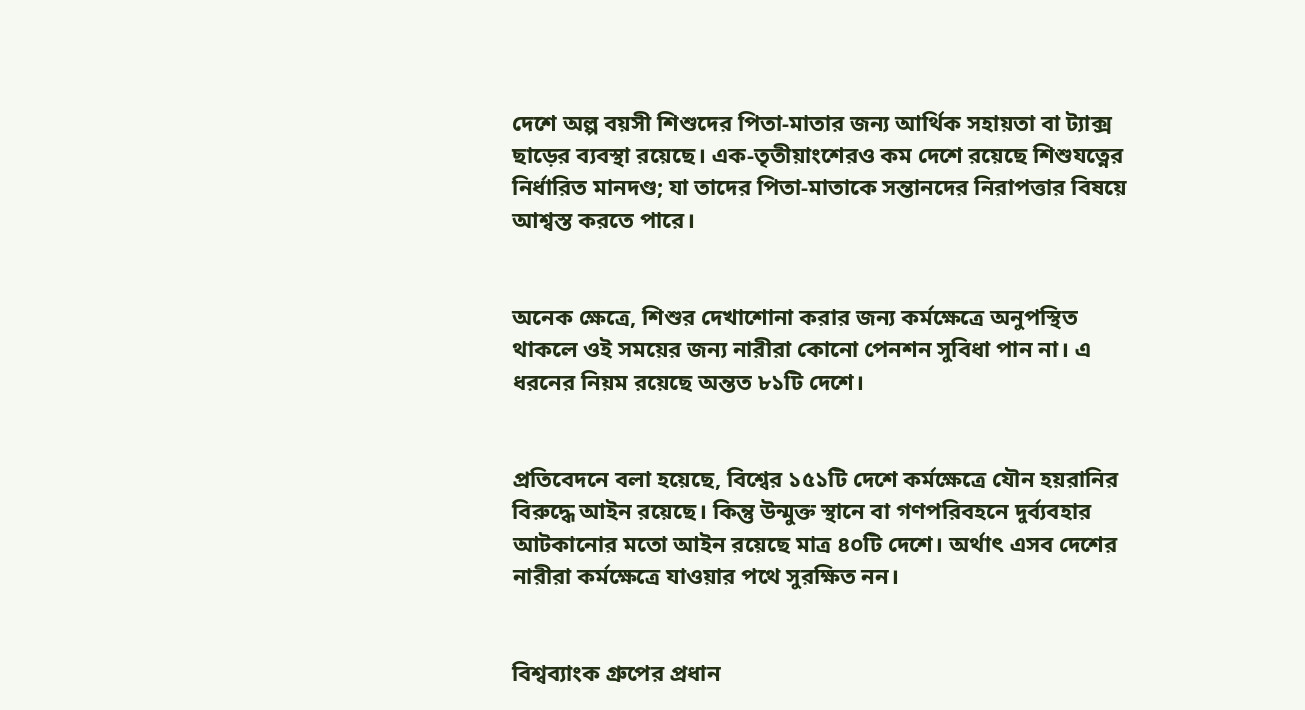দেশে অল্প বয়সী শিশুদের পিতা-মাতার জন্য আর্থিক সহায়তা বা ট্যাক্স ছাড়ের ব্যবস্থা রয়েছে। এক-তৃতীয়াংশেরও কম দেশে রয়েছে শিশুযত্নের নির্ধারিত মানদণ্ড; যা তাদের পিতা-মাতাকে সন্তানদের নিরাপত্তার বিষয়ে আশ্বস্ত করতে পারে।


অনেক ক্ষেত্রে, শিশুর দেখাশোনা করার জন্য কর্মক্ষেত্রে অনুপস্থিত থাকলে ওই সময়ের জন্য নারীরা কোনো পেনশন সুবিধা পান না। এ ধরনের নিয়ম রয়েছে অন্তত ৮১টি দেশে।


প্রতিবেদনে বলা হয়েছে, বিশ্বের ১৫১টি দেশে কর্মক্ষেত্রে যৌন হয়রানির বিরুদ্ধে আইন রয়েছে। কিন্তু উন্মুক্ত স্থানে বা গণপরিবহনে দুর্ব্যবহার আটকানোর মতো আইন রয়েছে মাত্র ৪০টি দেশে। অর্থাৎ এসব দেশের নারীরা কর্মক্ষেত্রে যাওয়ার পথে সুরক্ষিত নন।


বিশ্বব্যাংক গ্রুপের প্রধান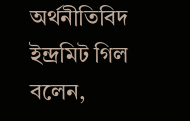অর্থনীতিবিদ ইন্দ্রমিট গিল বলেন,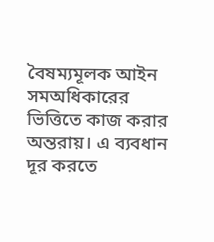বৈষম্যমূলক আইন সমঅধিকারের ভিত্তিতে কাজ করার অন্তরায়। এ ব্যবধান দূর করতে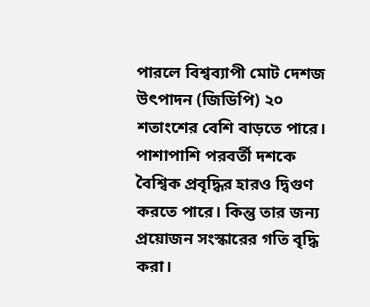পারলে বিশ্বব্যাপী মোট দেশজ উৎপাদন (জিডিপি) ২০ শতাংশের বেশি বাড়তে পারে। পাশাপাশি পরবর্তী দশকে বৈশ্বিক প্রবৃদ্ধির হারও দ্বিগুণ করতে পারে। কিন্তু তার জন্য প্রয়োজন সংস্কারের গতি বৃদ্ধি করা।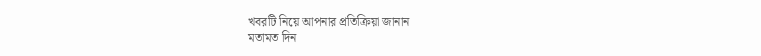খবরটি নিয়ে আপনার প্রতিক্রিয়া জানান
মতামত দিন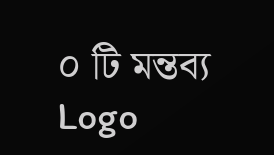০ টি মন্তব্য
Logo